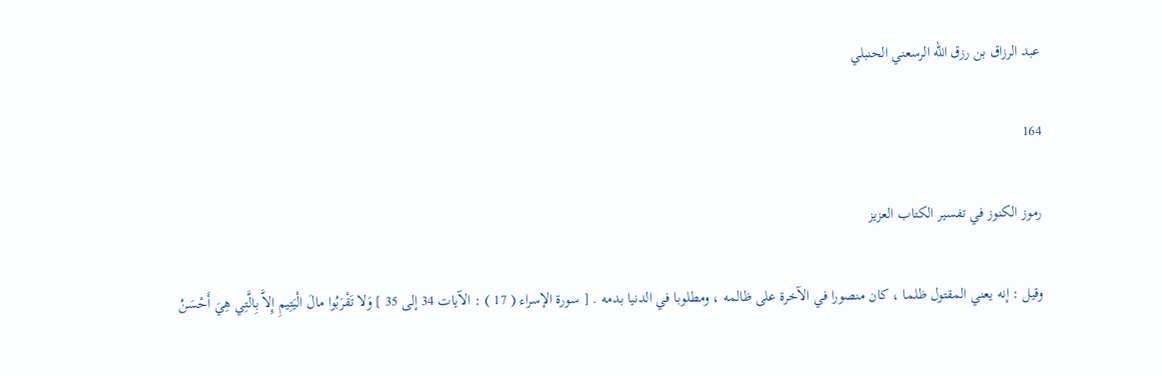عبد الرزاق بن رزق الله الرسعني الحنبلي

164

رموز الكنوز في تفسير الكتاب العزيز

وقيل : إنه يعني المقتول ظلما ، كان منصورا في الآخرة على ظالمه ، ومطلوبا في الدنيا بدمه . [ سورة الإسراء ( 17 ) : الآيات 34 إلى 35 ] وَلا تَقْرَبُوا مالَ الْيَتِيمِ إِلاَّ بِالَّتِي هِيَ أَحْسَنُ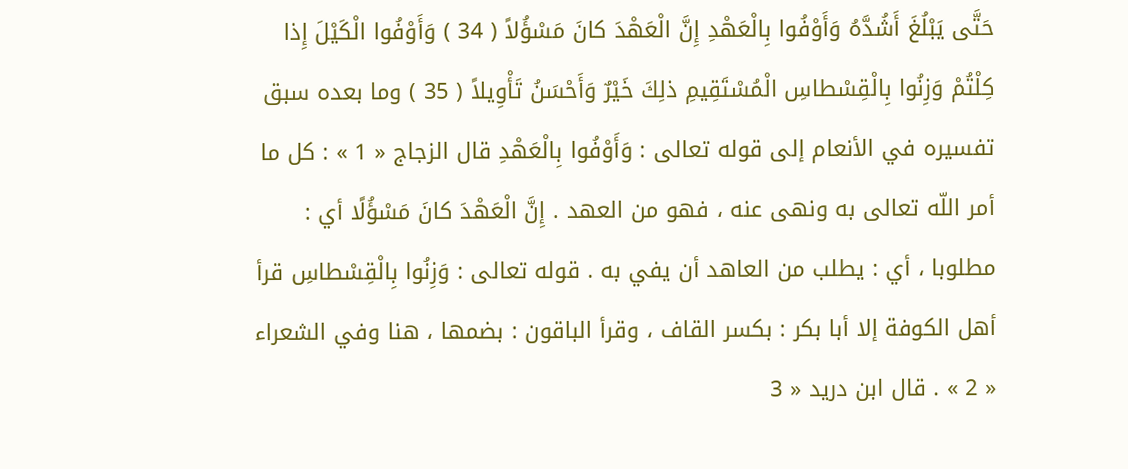حَتَّى يَبْلُغَ أَشُدَّهُ وَأَوْفُوا بِالْعَهْدِ إِنَّ الْعَهْدَ كانَ مَسْؤُلاً ( 34 ) وَأَوْفُوا الْكَيْلَ إِذا كِلْتُمْ وَزِنُوا بِالْقِسْطاسِ الْمُسْتَقِيمِ ذلِكَ خَيْرٌ وَأَحْسَنُ تَأْوِيلاً ( 35 ) وما بعده سبق تفسيره في الأنعام إلى قوله تعالى : وَأَوْفُوا بِالْعَهْدِ قال الزجاج « 1 » : كل ما أمر اللّه تعالى به ونهى عنه ، فهو من العهد . إِنَّ الْعَهْدَ كانَ مَسْؤُلًا أي : مطلوبا ، أي : يطلب من العاهد أن يفي به . قوله تعالى : وَزِنُوا بِالْقِسْطاسِ قرأ أهل الكوفة إلا أبا بكر : بكسر القاف ، وقرأ الباقون : بضمها ، هنا وفي الشعراء « 2 » . قال ابن دريد « 3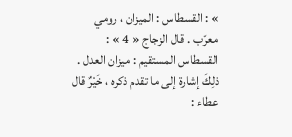» : القسطاس : الميزان ، رومي معرّب . قال الزجاج « 4 » : القسطاس المستقيم : ميزان العدل . ذلِكَ إشارة إلى ما تقدم ذكره ، خَيْرٌ قال عطاء :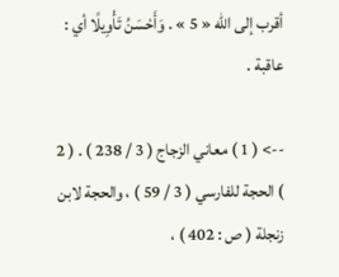أقرب إلى اللّه « 5 » . وَأَحْسَنُ تَأْوِيلًا أي : عاقبة .

--> ( 1 ) معاني الزجاج ( 3 / 238 ) . ( 2 ) الحجة للفارسي ( 3 / 59 ) ، والحجة لابن زنجلة ( ص : 402 ) ،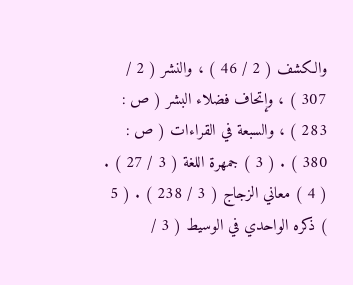والكشف ( 2 / 46 ) ، والنشر ( 2 / 307 ) ، وإتحاف فضلاء البشر ( ص : 283 ) ، والسبعة في القراءات ( ص : 380 ) . ( 3 ) جمهرة اللغة ( 3 / 27 ) . ( 4 ) معاني الزجاج ( 3 / 238 ) . ( 5 ) ذكره الواحدي في الوسيط ( 3 /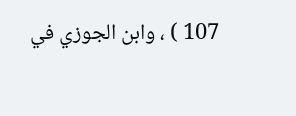107 ) ، وابن الجوزي في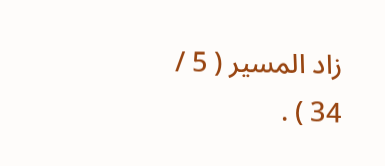زاد المسير ( 5 / 34 ) .